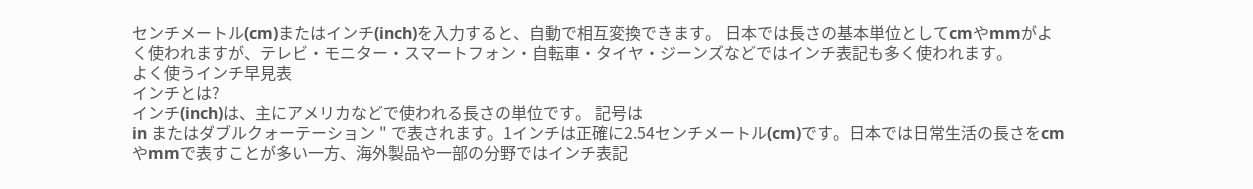センチメートル(cm)またはインチ(inch)を入力すると、自動で相互変換できます。 日本では長さの基本単位としてcmやmmがよく使われますが、テレビ・モニター・スマートフォン・自転車・タイヤ・ジーンズなどではインチ表記も多く使われます。
よく使うインチ早見表
インチとは?
インチ(inch)は、主にアメリカなどで使われる長さの単位です。 記号は
in またはダブルクォーテーション " で表されます。1インチは正確に2.54センチメートル(cm)です。日本では日常生活の長さをcmやmmで表すことが多い一方、海外製品や一部の分野ではインチ表記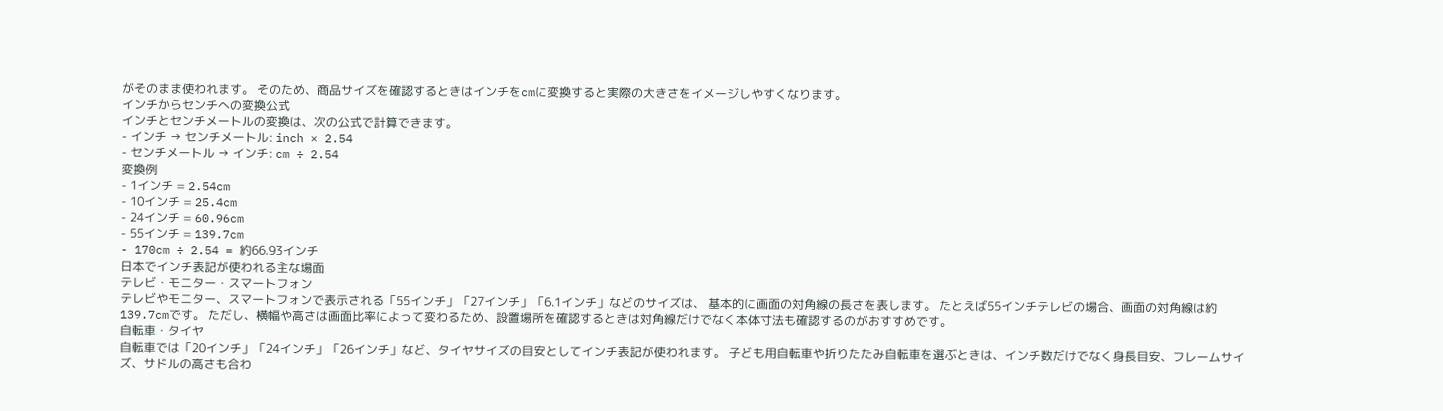がそのまま使われます。 そのため、商品サイズを確認するときはインチをcmに変換すると実際の大きさをイメージしやすくなります。
インチからセンチへの変換公式
インチとセンチメートルの変換は、次の公式で計算できます。
- インチ → センチメートル: inch × 2.54
- センチメートル → インチ: cm ÷ 2.54
変換例
- 1インチ = 2.54cm
- 10インチ = 25.4cm
- 24インチ = 60.96cm
- 55インチ = 139.7cm
- 170cm ÷ 2.54 = 約66.93インチ
日本でインチ表記が使われる主な場面
テレビ・モニター・スマートフォン
テレビやモニター、スマートフォンで表示される「55インチ」「27インチ」「6.1インチ」などのサイズは、 基本的に画面の対角線の長さを表します。 たとえば55インチテレビの場合、画面の対角線は約139.7cmです。 ただし、横幅や高さは画面比率によって変わるため、設置場所を確認するときは対角線だけでなく本体寸法も確認するのがおすすめです。
自転車・タイヤ
自転車では「20インチ」「24インチ」「26インチ」など、タイヤサイズの目安としてインチ表記が使われます。 子ども用自転車や折りたたみ自転車を選ぶときは、インチ数だけでなく身長目安、フレームサイズ、サドルの高さも合わ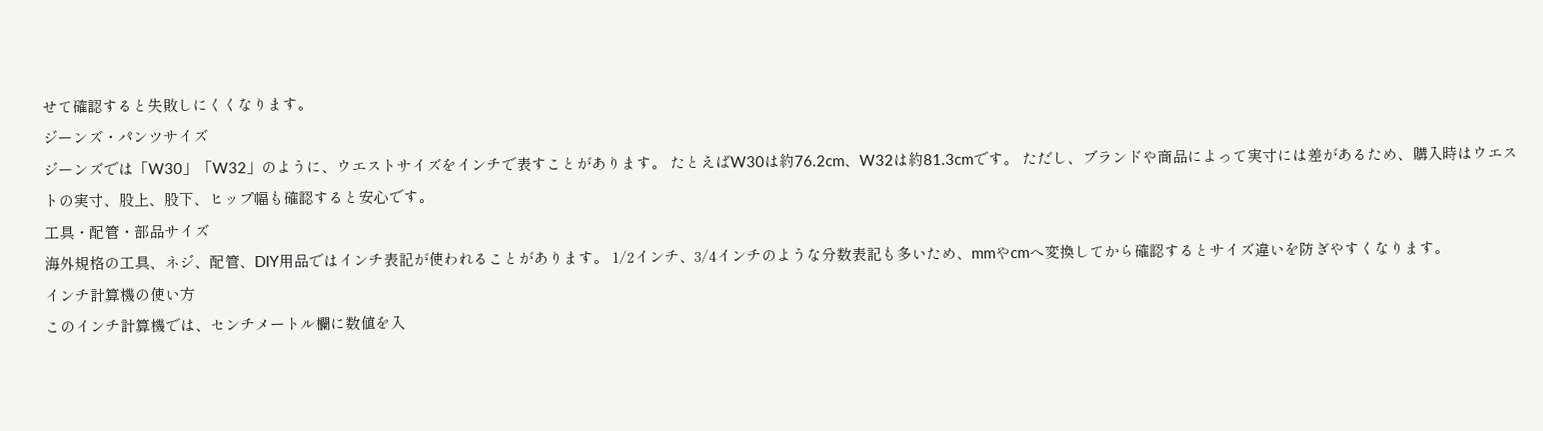せて確認すると失敗しにくくなります。
ジーンズ・パンツサイズ
ジーンズでは「W30」「W32」のように、ウエストサイズをインチで表すことがあります。 たとえばW30は約76.2cm、W32は約81.3cmです。 ただし、ブランドや商品によって実寸には差があるため、購入時はウエストの実寸、股上、股下、ヒップ幅も確認すると安心です。
工具・配管・部品サイズ
海外規格の工具、ネジ、配管、DIY用品ではインチ表記が使われることがあります。 1/2インチ、3/4インチのような分数表記も多いため、mmやcmへ変換してから確認するとサイズ違いを防ぎやすくなります。
インチ計算機の使い方
このインチ計算機では、センチメートル欄に数値を入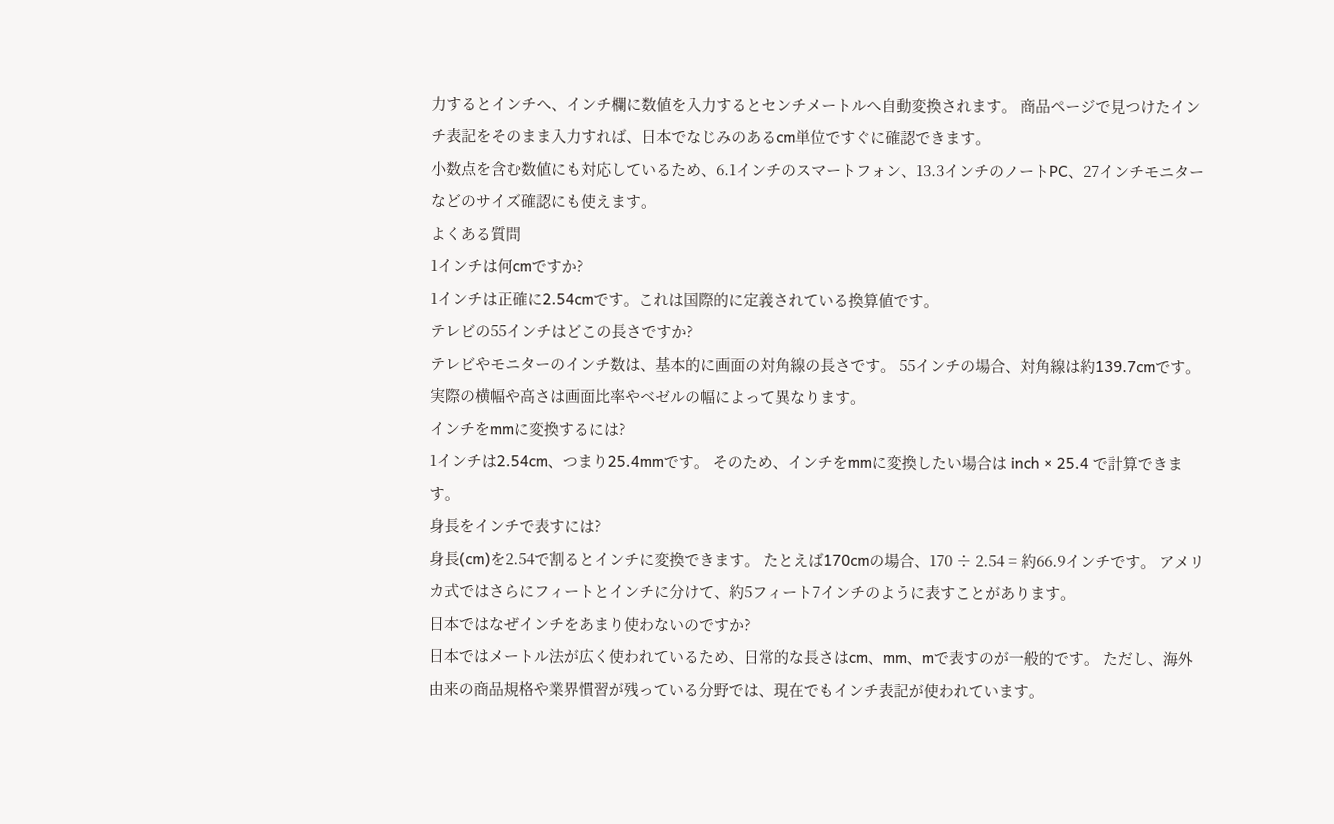力するとインチへ、インチ欄に数値を入力するとセンチメートルへ自動変換されます。 商品ページで見つけたインチ表記をそのまま入力すれば、日本でなじみのあるcm単位ですぐに確認できます。
小数点を含む数値にも対応しているため、6.1インチのスマートフォン、13.3インチのノートPC、27インチモニターなどのサイズ確認にも使えます。
よくある質問
1インチは何cmですか?
1インチは正確に2.54cmです。これは国際的に定義されている換算値です。
テレビの55インチはどこの長さですか?
テレビやモニターのインチ数は、基本的に画面の対角線の長さです。 55インチの場合、対角線は約139.7cmです。 実際の横幅や高さは画面比率やベゼルの幅によって異なります。
インチをmmに変換するには?
1インチは2.54cm、つまり25.4mmです。 そのため、インチをmmに変換したい場合は inch × 25.4 で計算できます。
身長をインチで表すには?
身長(cm)を2.54で割るとインチに変換できます。 たとえば170cmの場合、170 ÷ 2.54 = 約66.9インチです。 アメリカ式ではさらにフィートとインチに分けて、約5フィート7インチのように表すことがあります。
日本ではなぜインチをあまり使わないのですか?
日本ではメートル法が広く使われているため、日常的な長さはcm、mm、mで表すのが一般的です。 ただし、海外由来の商品規格や業界慣習が残っている分野では、現在でもインチ表記が使われています。